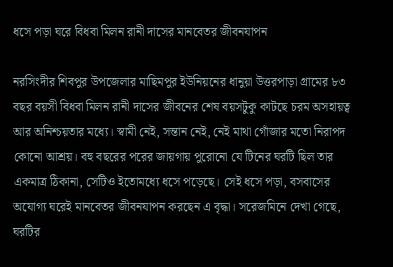ধসে পড়া ঘরে বিধবা মিলন রানী দাসের মানবেতর জীবনযাপন

নরসিংদীর শিবপুর উপজেলার মাছিমপুর ইউনিয়নের ধানুয়া উত্তরপাড়া গ্রামের ৮৩ বছর বয়সী বিধবা মিলন রানী দাসের জীবনের শেষ বয়সটুকু কাটছে চরম অসহায়ত্ব আর অনিশ্চয়তার মধ্যে। স্বামী নেই, সন্তান নেই, নেই মাথা গোঁজার মতো নিরাপদ কোনো আশ্রয়। বহু বছরের পরের জায়গায় পুরোনো যে টিনের ঘরটি ছিল তার একমাত্র ঠিকানা, সেটিও ইতোমধ্যে ধসে পড়েছে। সেই ধসে পড়া, বসবাসের অযোগ্য ঘরেই মানবেতর জীবনযাপন করছেন এ বৃদ্ধা। সরেজমিনে দেখা গেছে, ঘরটির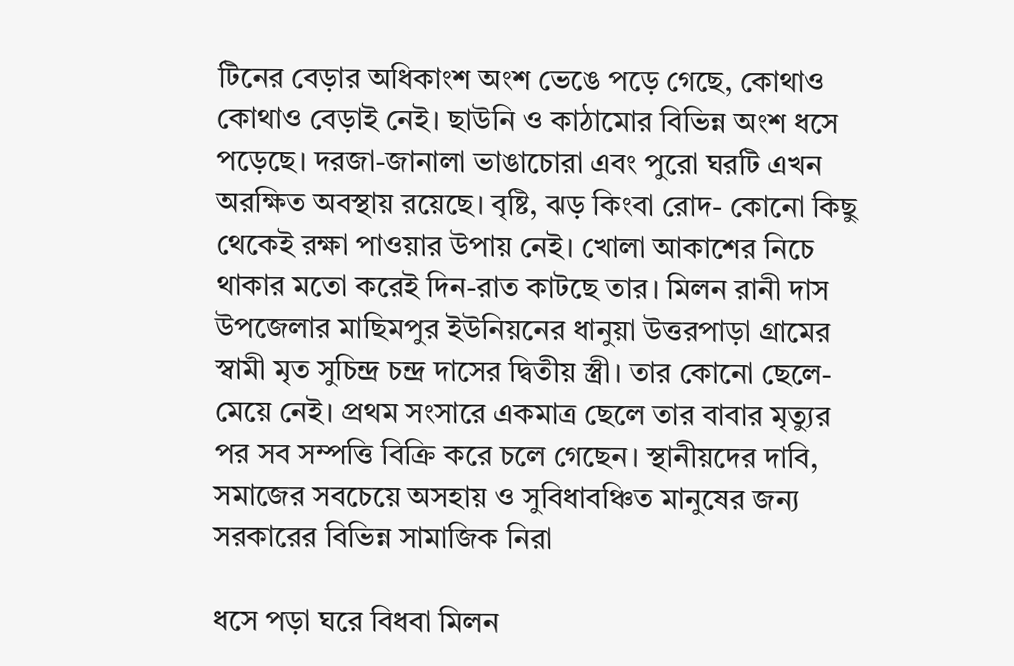টিনের বেড়ার অধিকাংশ অংশ ভেঙে পড়ে গেছে, কোথাও কোথাও বেড়াই নেই। ছাউনি ও কাঠামোর বিভিন্ন অংশ ধসে পড়েছে। দরজা-জানালা ভাঙাচোরা এবং পুরো ঘরটি এখন অরক্ষিত অবস্থায় রয়েছে। বৃষ্টি, ঝড় কিংবা রোদ- কোনো কিছু থেকেই রক্ষা পাওয়ার উপায় নেই। খোলা আকাশের নিচে থাকার মতো করেই দিন-রাত কাটছে তার। মিলন রানী দাস উপজেলার মাছিমপুর ইউনিয়নের ধানুয়া উত্তরপাড়া গ্রামের স্বামী মৃত সুচিন্দ্র চন্দ্র দাসের দ্বিতীয় স্ত্রী। তার কোনো ছেলে-মেয়ে নেই। প্রথম সংসারে একমাত্র ছেলে তার বাবার মৃত্যুর পর সব সম্পত্তি বিক্রি করে চলে গেছেন। স্থানীয়দের দাবি, সমাজের সবচেয়ে অসহায় ও সুবিধাবঞ্চিত মানুষের জন্য সরকারের বিভিন্ন সামাজিক নিরা

ধসে পড়া ঘরে বিধবা মিলন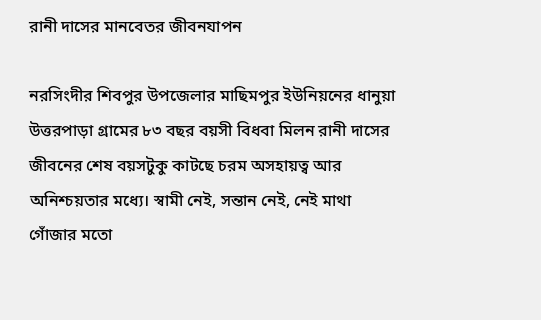রানী দাসের মানবেতর জীবনযাপন

নরসিংদীর শিবপুর উপজেলার মাছিমপুর ইউনিয়নের ধানুয়া উত্তরপাড়া গ্রামের ৮৩ বছর বয়সী বিধবা মিলন রানী দাসের জীবনের শেষ বয়সটুকু কাটছে চরম অসহায়ত্ব আর অনিশ্চয়তার মধ্যে। স্বামী নেই, সন্তান নেই, নেই মাথা গোঁজার মতো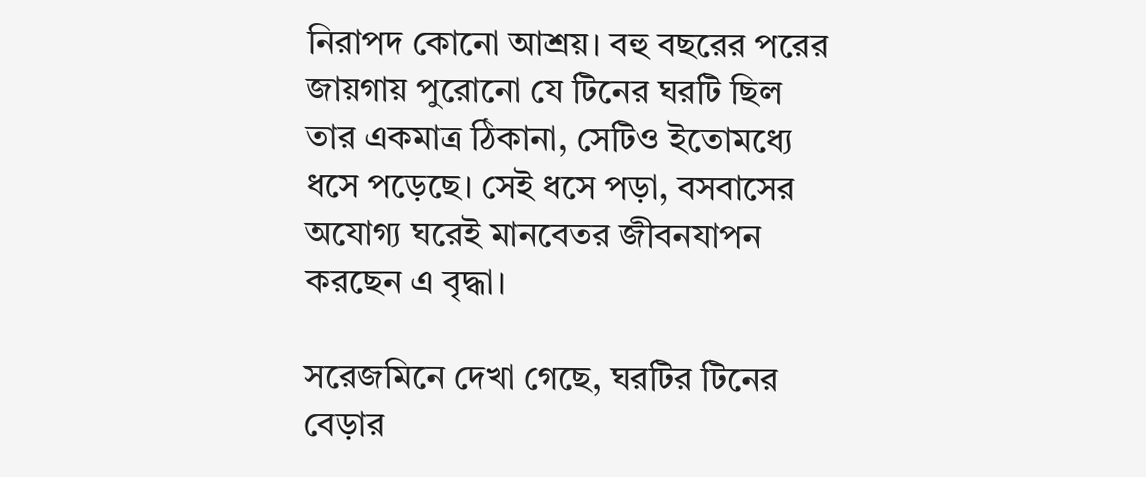নিরাপদ কোনো আশ্রয়। বহু বছরের পরের জায়গায় পুরোনো যে টিনের ঘরটি ছিল তার একমাত্র ঠিকানা, সেটিও ইতোমধ্যে ধসে পড়েছে। সেই ধসে পড়া, বসবাসের অযোগ্য ঘরেই মানবেতর জীবনযাপন করছেন এ বৃদ্ধা।

সরেজমিনে দেখা গেছে, ঘরটির টিনের বেড়ার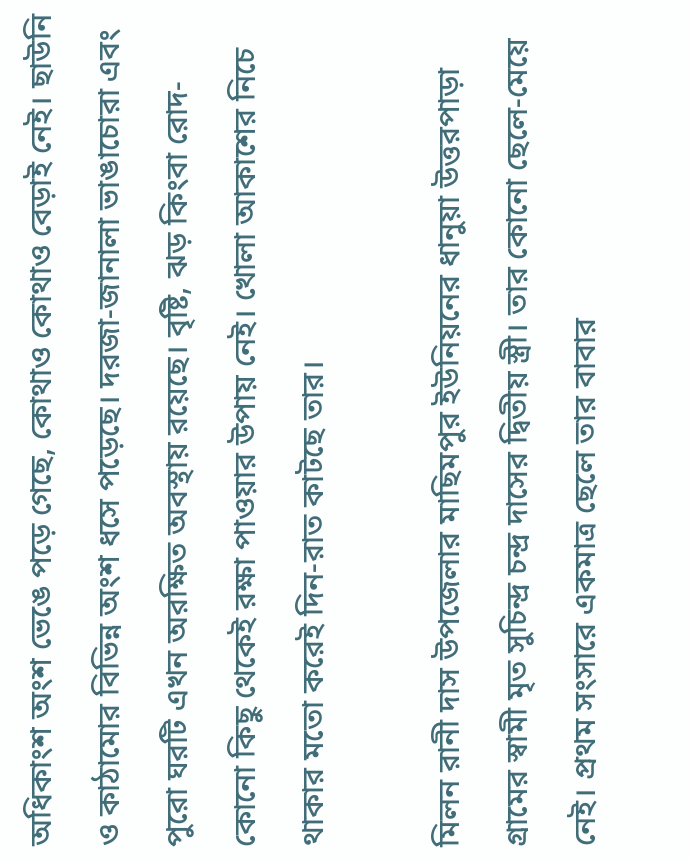অধিকাংশ অংশ ভেঙে পড়ে গেছে, কোথাও কোথাও বেড়াই নেই। ছাউনি ও কাঠামোর বিভিন্ন অংশ ধসে পড়েছে। দরজা-জানালা ভাঙাচোরা এবং পুরো ঘরটি এখন অরক্ষিত অবস্থায় রয়েছে। বৃষ্টি, ঝড় কিংবা রোদ- কোনো কিছু থেকেই রক্ষা পাওয়ার উপায় নেই। খোলা আকাশের নিচে থাকার মতো করেই দিন-রাত কাটছে তার।

মিলন রানী দাস উপজেলার মাছিমপুর ইউনিয়নের ধানুয়া উত্তরপাড়া গ্রামের স্বামী মৃত সুচিন্দ্র চন্দ্র দাসের দ্বিতীয় স্ত্রী। তার কোনো ছেলে-মেয়ে নেই। প্রথম সংসারে একমাত্র ছেলে তার বাবার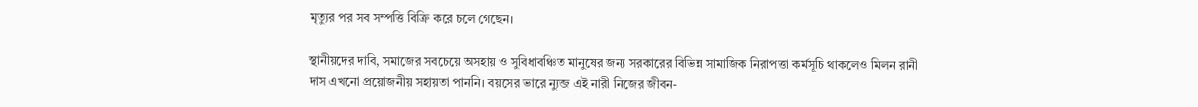মৃত্যুর পর সব সম্পত্তি বিক্রি করে চলে গেছেন।

স্থানীয়দের দাবি, সমাজের সবচেয়ে অসহায় ও সুবিধাবঞ্চিত মানুষের জন্য সরকারের বিভিন্ন সামাজিক নিরাপত্তা কর্মসূচি থাকলেও মিলন রানী দাস এখনো প্রয়োজনীয় সহায়তা পাননি। বয়সের ভারে ন্যুব্জ এই নারী নিজের জীবন-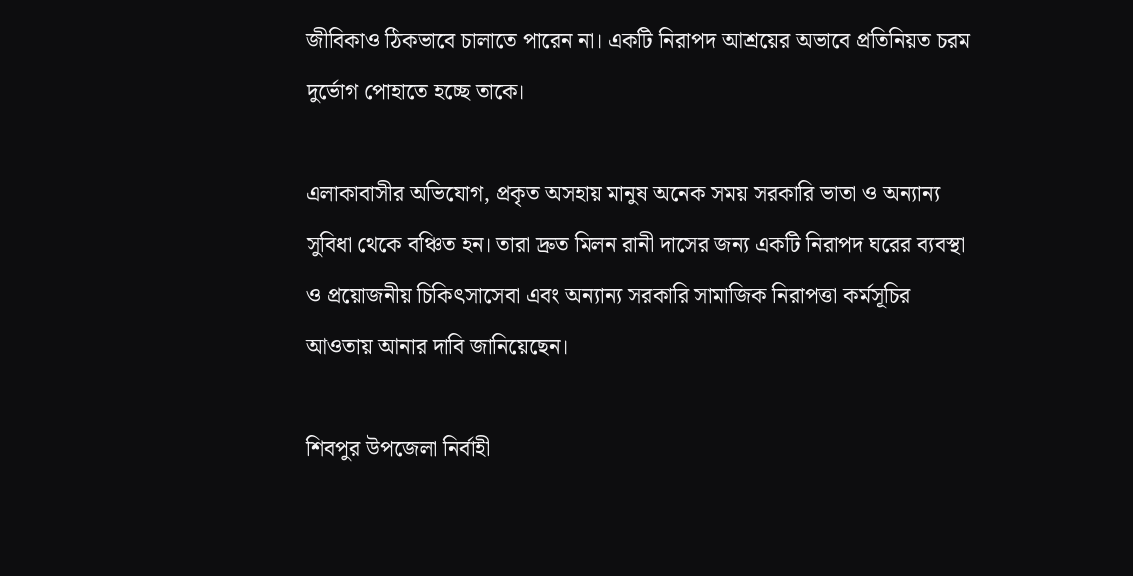জীবিকাও ঠিকভাবে চালাতে পারেন না। একটি নিরাপদ আশ্রয়ের অভাবে প্রতিনিয়ত চরম দুর্ভোগ পোহাতে হচ্ছে তাকে।

এলাকাবাসীর অভিযোগ, প্রকৃত অসহায় মানুষ অনেক সময় সরকারি ভাতা ও অন্যান্য সুবিধা থেকে বঞ্চিত হন। তারা দ্রুত মিলন রানী দাসের জন্য একটি নিরাপদ ঘরের ব্যবস্থা ও প্রয়োজনীয় চিকিৎসাসেবা এবং অন্যান্য সরকারি সামাজিক নিরাপত্তা কর্মসূচির আওতায় আনার দাবি জানিয়েছেন।

শিবপুর উপজেলা নির্বাহী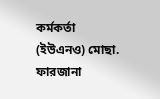কর্মকর্তা (ইউএনও) মোছা. ফারজানা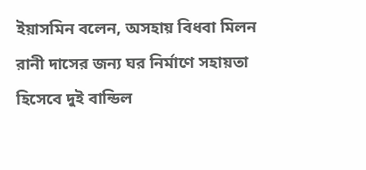ইয়াসমিন বলেন, অসহায় বিধবা মিলন রানী দাসের জন্য ঘর নির্মাণে সহায়তা হিসেবে দুই বান্ডিল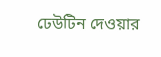ঢেউটিন দেওয়ার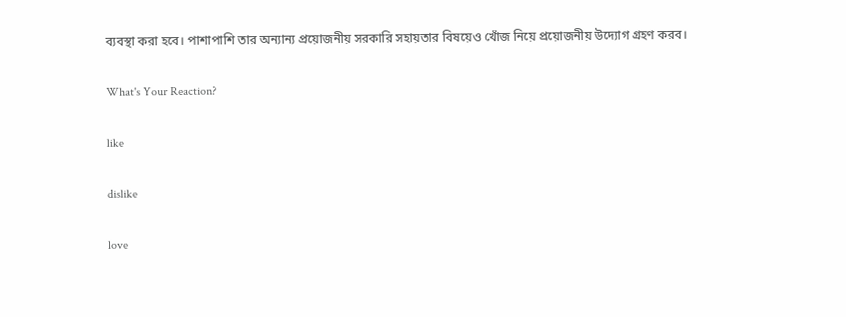ব্যবস্থা করা হবে। পাশাপাশি তার অন্যান্য প্রয়োজনীয় সরকারি সহায়তার বিষয়েও খোঁজ নিয়ে প্রয়োজনীয় উদ্যোগ গ্রহণ করব।

What's Your Reaction?

like

dislike

love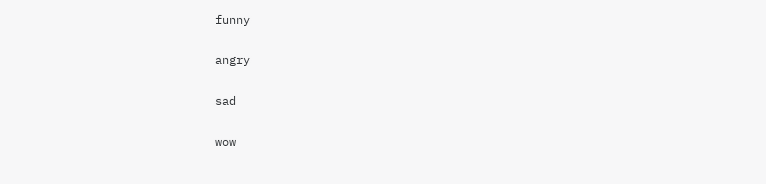funny

angry

sad

wow